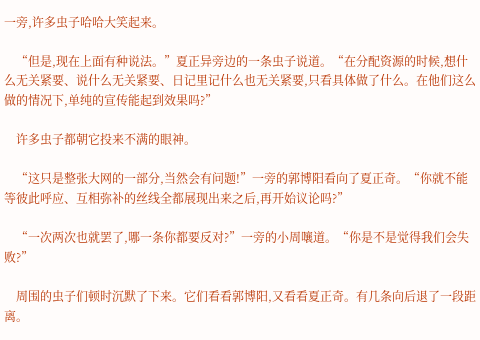一旁,许多虫子哈哈大笑起来。

    “但是,现在上面有种说法。”夏正异旁边的一条虫子说道。“在分配资源的时候,想什么无关紧要、说什么无关紧要、日记里记什么也无关紧要,只看具体做了什么。在他们这么做的情况下,单纯的宣传能起到效果吗?”

    许多虫子都朝它投来不满的眼神。

    “这只是整张大网的一部分,当然会有问题!”一旁的郭博阳看向了夏正奇。“你就不能等彼此呼应、互相弥补的丝线全都展现出来之后,再开始议论吗?”

    “一次两次也就罢了,哪一条你都要反对?”一旁的小周嚷道。“你是不是觉得我们会失败?”

    周围的虫子们顿时沉默了下来。它们看看郭博阳,又看看夏正奇。有几条向后退了一段距离。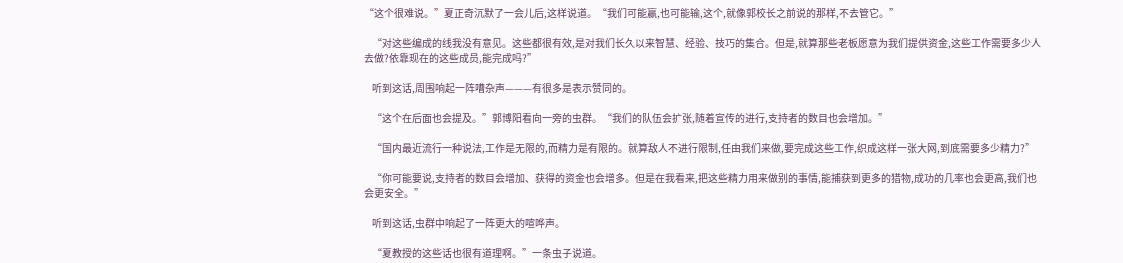“这个很难说。”夏正奇沉默了一会儿后,这样说道。“我们可能赢,也可能输,这个,就像郭校长之前说的那样,不去管它。”

    “对这些编成的线我没有意见。这些都很有效,是对我们长久以来智慧、经验、技巧的集合。但是,就算那些老板愿意为我们提供资金,这些工作需要多少人去做?依靠现在的这些成员,能完成吗?”

    听到这话,周围响起一阵嘈杂声———有很多是表示赞同的。

    “这个在后面也会提及。”郭博阳看向一旁的虫群。“我们的队伍会扩张,随着宣传的进行,支持者的数目也会增加。”

    “国内最近流行一种说法,工作是无限的,而精力是有限的。就算敌人不进行限制,任由我们来做,要完成这些工作,织成这样一张大网,到底需要多少精力?”

    “你可能要说,支持者的数目会增加、获得的资金也会增多。但是在我看来,把这些精力用来做别的事情,能捕获到更多的猎物,成功的几率也会更高,我们也会更安全。”

    听到这话,虫群中响起了一阵更大的喧哗声。

    “夏教授的这些话也很有道理啊。”一条虫子说道。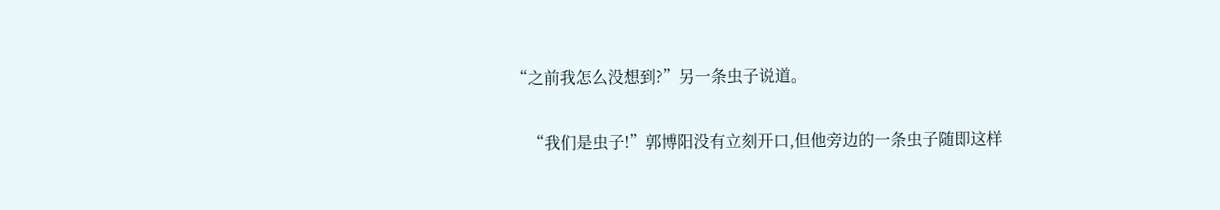“之前我怎么没想到?”另一条虫子说道。

    “我们是虫子!”郭博阳没有立刻开口,但他旁边的一条虫子随即这样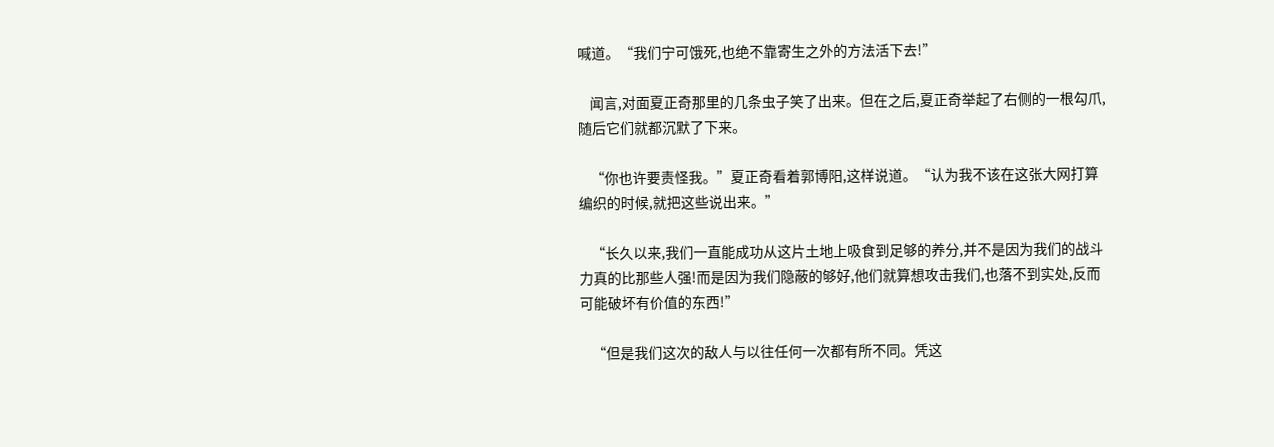喊道。“我们宁可饿死,也绝不靠寄生之外的方法活下去!”

    闻言,对面夏正奇那里的几条虫子笑了出来。但在之后,夏正奇举起了右侧的一根勾爪,随后它们就都沉默了下来。

    “你也许要责怪我。”夏正奇看着郭博阳,这样说道。“认为我不该在这张大网打算编织的时候,就把这些说出来。”

    “长久以来,我们一直能成功从这片土地上吸食到足够的养分,并不是因为我们的战斗力真的比那些人强!而是因为我们隐蔽的够好,他们就算想攻击我们,也落不到实处,反而可能破坏有价值的东西!”

    “但是我们这次的敌人与以往任何一次都有所不同。凭这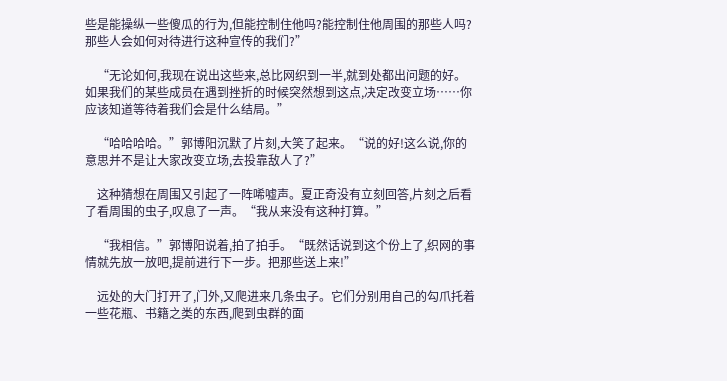些是能操纵一些傻瓜的行为,但能控制住他吗?能控制住他周围的那些人吗?那些人会如何对待进行这种宣传的我们?”

    “无论如何,我现在说出这些来,总比网织到一半,就到处都出问题的好。如果我们的某些成员在遇到挫折的时候突然想到这点,决定改变立场……你应该知道等待着我们会是什么结局。”

    “哈哈哈哈。”郭博阳沉默了片刻,大笑了起来。“说的好!这么说,你的意思并不是让大家改变立场,去投靠敌人了?”

    这种猜想在周围又引起了一阵唏嘘声。夏正奇没有立刻回答,片刻之后看了看周围的虫子,叹息了一声。“我从来没有这种打算。”

    “我相信。”郭博阳说着,拍了拍手。“既然话说到这个份上了,织网的事情就先放一放吧,提前进行下一步。把那些送上来!”

    远处的大门打开了,门外,又爬进来几条虫子。它们分别用自己的勾爪托着一些花瓶、书籍之类的东西,爬到虫群的面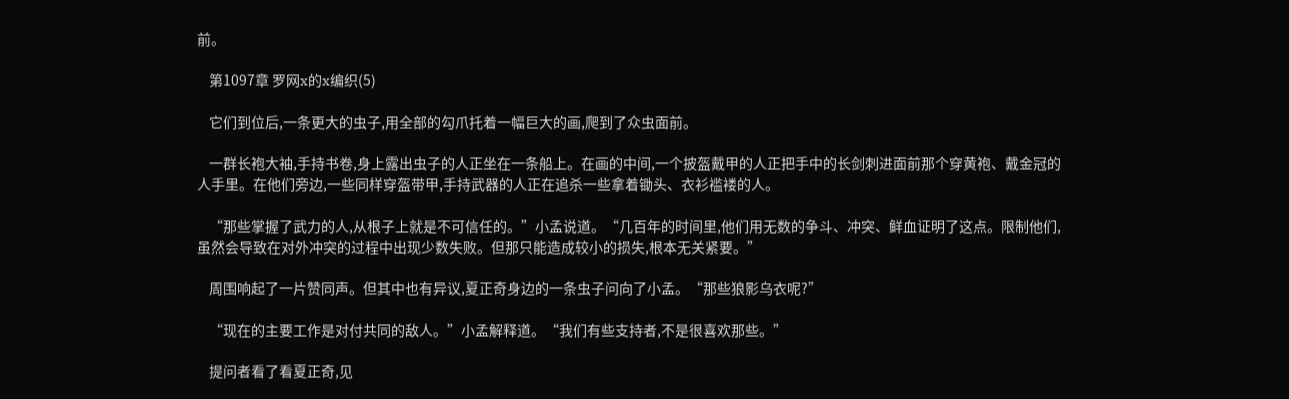前。

    第1097章 罗网x的x编织(5)

    它们到位后,一条更大的虫子,用全部的勾爪托着一幅巨大的画,爬到了众虫面前。

    一群长袍大袖,手持书卷,身上露出虫子的人正坐在一条船上。在画的中间,一个披盔戴甲的人正把手中的长剑刺进面前那个穿黄袍、戴金冠的人手里。在他们旁边,一些同样穿盔带甲,手持武器的人正在追杀一些拿着锄头、衣衫褴褛的人。

    “那些掌握了武力的人,从根子上就是不可信任的。”小孟说道。“几百年的时间里,他们用无数的争斗、冲突、鲜血证明了这点。限制他们,虽然会导致在对外冲突的过程中出现少数失败。但那只能造成较小的损失,根本无关紧要。”

    周围响起了一片赞同声。但其中也有异议,夏正奇身边的一条虫子问向了小孟。“那些狼影乌衣呢?”

    “现在的主要工作是对付共同的敌人。”小孟解释道。“我们有些支持者,不是很喜欢那些。”

    提问者看了看夏正奇,见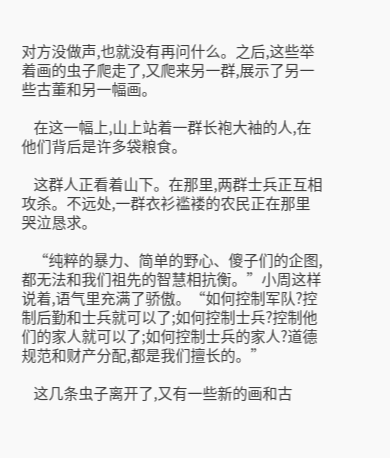对方没做声,也就没有再问什么。之后,这些举着画的虫子爬走了,又爬来另一群,展示了另一些古董和另一幅画。

    在这一幅上,山上站着一群长袍大袖的人,在他们背后是许多袋粮食。

    这群人正看着山下。在那里,两群士兵正互相攻杀。不远处,一群衣衫褴褛的农民正在那里哭泣恳求。

    “纯粹的暴力、简单的野心、傻子们的企图,都无法和我们祖先的智慧相抗衡。”小周这样说着,语气里充满了骄傲。“如何控制军队?控制后勤和士兵就可以了;如何控制士兵?控制他们的家人就可以了;如何控制士兵的家人?道德规范和财产分配,都是我们擅长的。”

    这几条虫子离开了,又有一些新的画和古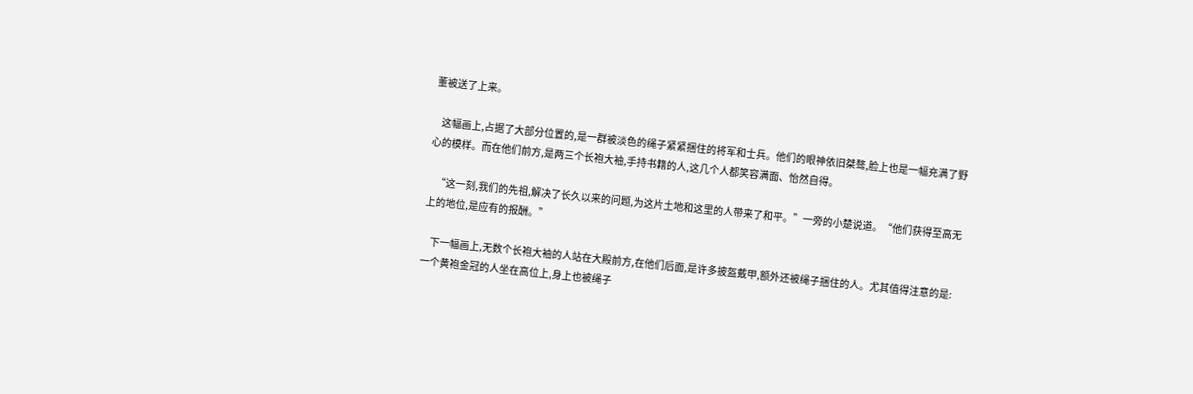董被送了上来。

    这幅画上,占据了大部分位置的,是一群被淡色的绳子紧紧捆住的将军和士兵。他们的眼神依旧桀骜,脸上也是一幅充满了野心的模样。而在他们前方,是两三个长袍大袖,手持书籍的人,这几个人都笑容满面、怡然自得。

    “这一刻,我们的先祖,解决了长久以来的问题,为这片土地和这里的人带来了和平。”一旁的小楚说道。“他们获得至高无上的地位,是应有的报酬。”

    下一幅画上,无数个长袍大袖的人站在大殿前方,在他们后面,是许多披盔戴甲,额外还被绳子捆住的人。尤其值得注意的是:一个黄袍金冠的人坐在高位上,身上也被绳子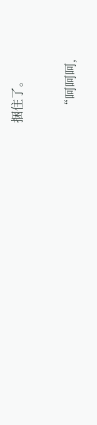捆住了。

    “呵呵呵,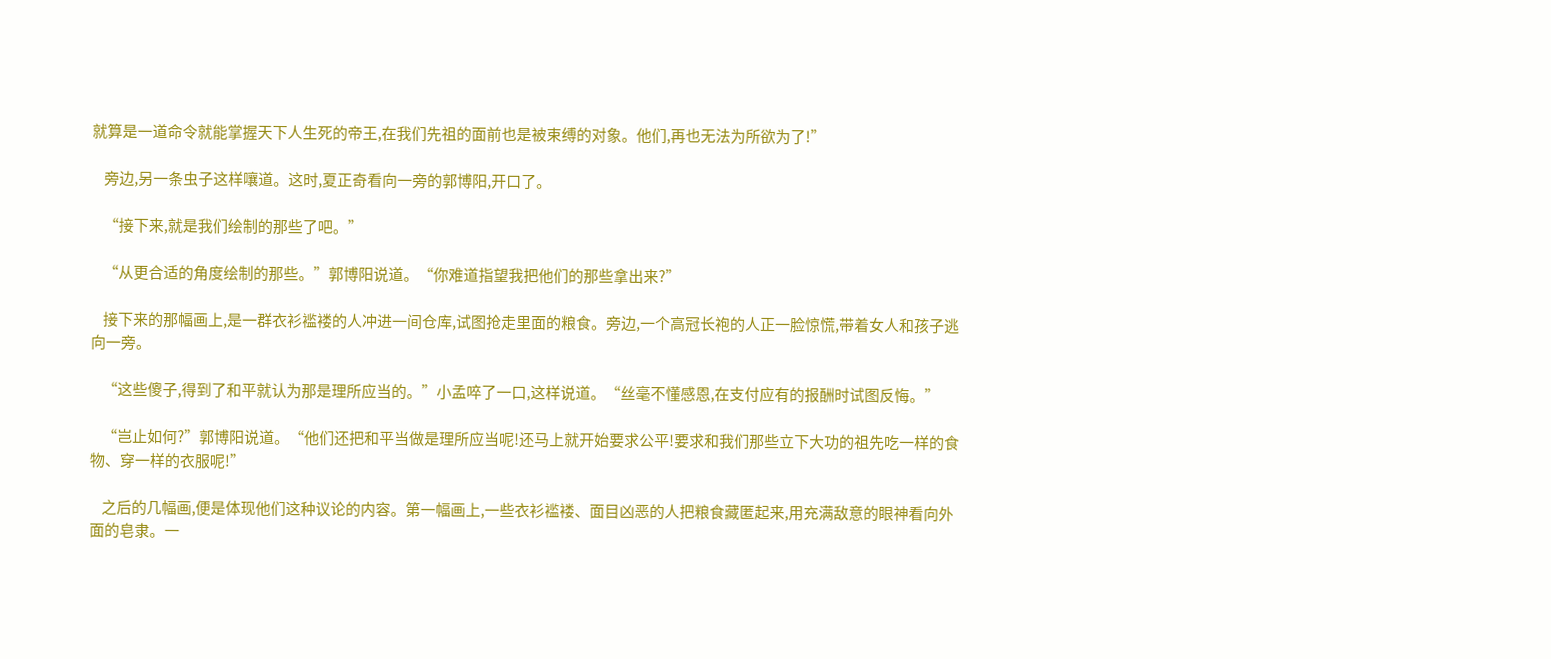就算是一道命令就能掌握天下人生死的帝王,在我们先祖的面前也是被束缚的对象。他们,再也无法为所欲为了!”

    旁边,另一条虫子这样嚷道。这时,夏正奇看向一旁的郭博阳,开口了。

    “接下来,就是我们绘制的那些了吧。”

    “从更合适的角度绘制的那些。”郭博阳说道。“你难道指望我把他们的那些拿出来?”

    接下来的那幅画上,是一群衣衫褴褛的人冲进一间仓库,试图抢走里面的粮食。旁边,一个高冠长袍的人正一脸惊慌,带着女人和孩子逃向一旁。

    “这些傻子,得到了和平就认为那是理所应当的。”小孟啐了一口,这样说道。“丝毫不懂感恩,在支付应有的报酬时试图反悔。”

    “岂止如何?”郭博阳说道。“他们还把和平当做是理所应当呢!还马上就开始要求公平!要求和我们那些立下大功的祖先吃一样的食物、穿一样的衣服呢!”

    之后的几幅画,便是体现他们这种议论的内容。第一幅画上,一些衣衫褴褛、面目凶恶的人把粮食藏匿起来,用充满敌意的眼神看向外面的皂隶。一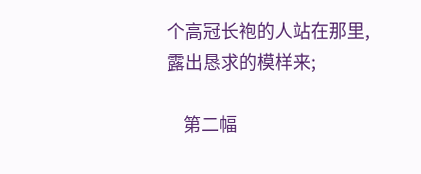个高冠长袍的人站在那里,露出恳求的模样来;

    第二幅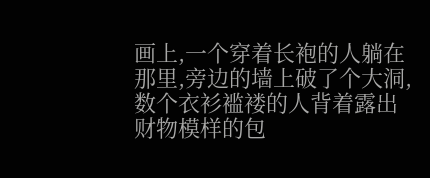画上,一个穿着长袍的人躺在那里,旁边的墙上破了个大洞,数个衣衫褴褛的人背着露出财物模样的包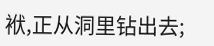袱,正从洞里钻出去;